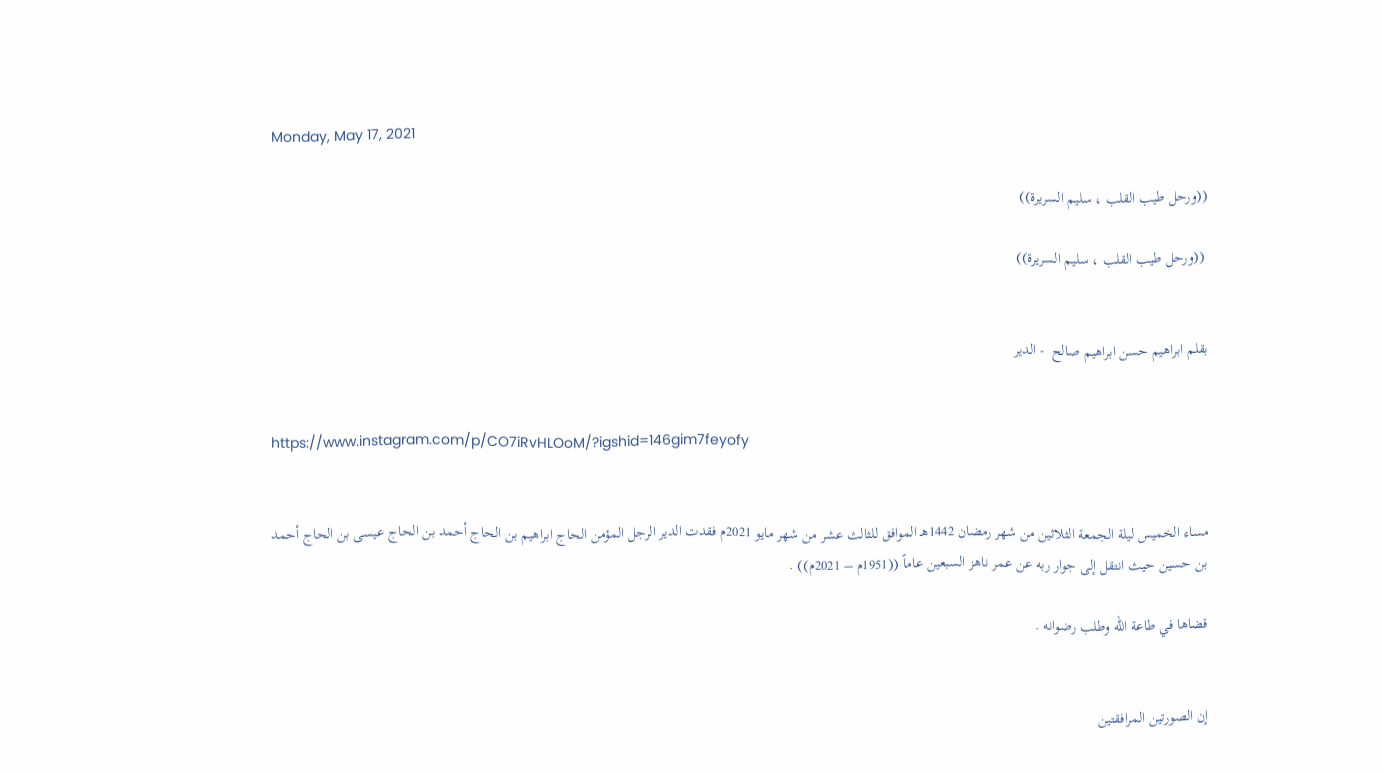Monday, May 17, 2021

((ورحل طيب القلب ، سليم السريرة))

 ((ورحل طيب القلب ، سليم السريرة))


بقلم ابراهيم حسن ابراهيم صالح  - الدير


https://www.instagram.com/p/CO7iRvHLOoM/?igshid=146gim7feyofy


مساء الخميس ليلة الجمعة الثلاثين من شهر رمضان 1442هـ الموافق للثالث عشر من شهر مايو 2021م فقدت الدير الرجل المؤمن الحاج ابراهيم بن الحاج أحمد بن الحاج عيسى بن الحاج أحمد بن حسين حيث انتقل إلى جوار ربه عن عمر ناهز السبعين عاماً ((1951م – 2021م)) .

قضاها في طاعة الله وطلب رضوانه .


إن الصورتين المرافقتين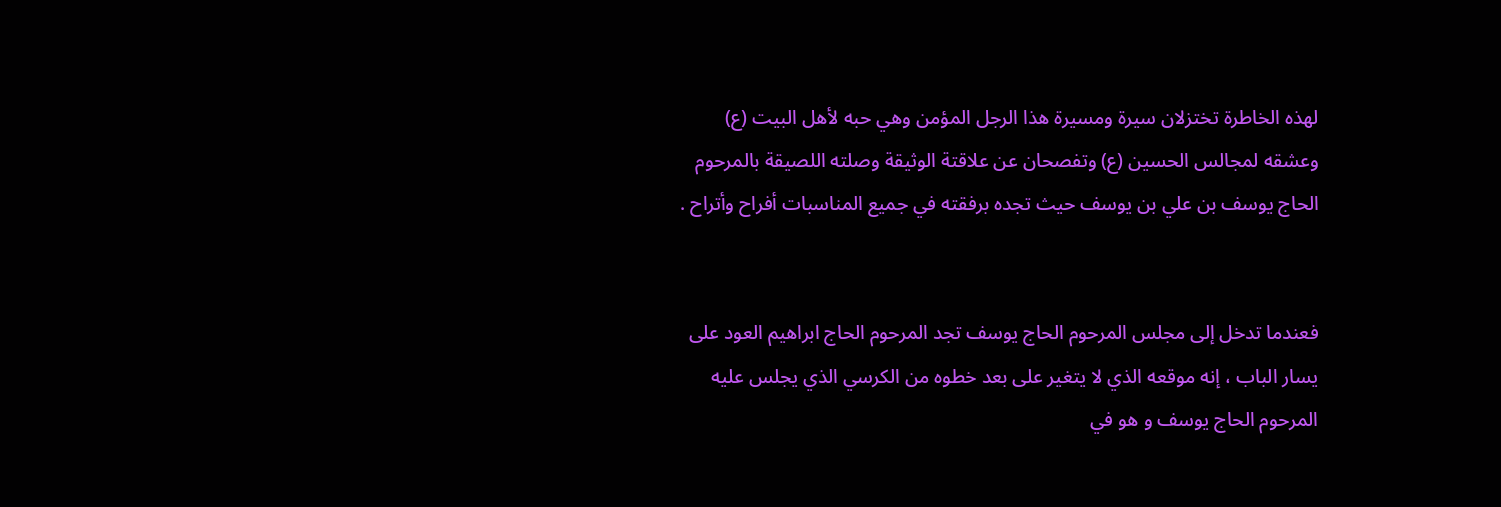لهذه الخاطرة تختزلان سيرة ومسيرة هذا الرجل المؤمن وهي حبه لأهل البيت (ع) وعشقه لمجالس الحسين (ع) وتفصحان عن علاقتة الوثيقة وصلته اللصيقة بالمرحوم الحاج يوسف بن علي بن يوسف حيث تجده برفقته في جميع المناسبات أفراح وأتراح .


فعندما تدخل إلى مجلس المرحوم الحاج يوسف تجد المرحوم الحاج ابراهيم العود على يسار الباب ، إنه موقعه الذي لا يتغير على بعد خطوه من الكرسي الذي يجلس عليه المرحوم الحاج يوسف و هو في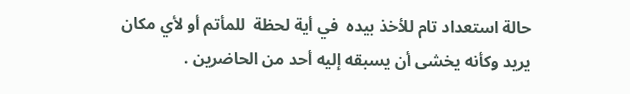حالة استعداد تام للأخذ بيده  في أية لحظة  للمأتم أو لأي مكان يريد وكأنه يخشى أن يسبقه إليه أحد من الحاضرين .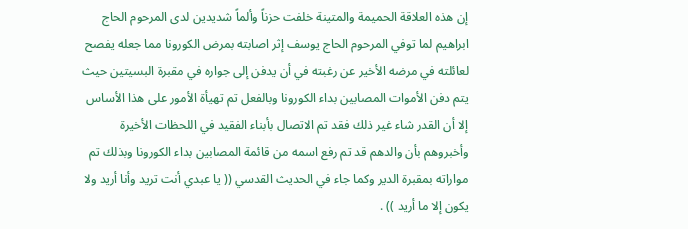إن هذه العلاقة الحميمة والمتينة خلفت حزناً وألماً شديدين لدى المرحوم الحاج ابراهيم لما توفي المرحوم الحاج يوسف إثر اصابته بمرض الكورونا مما جعله يفصح لعائلته في مرضه الأخير عن رغبته في أن يدفن إلى جواره في مقبرة البسيتين حيث يتم دفن الأموات المصابين بداء الكورونا وبالفعل تم تهيأة الأمور على هذا الأساس إلا أن القدر شاء غير ذلك فقد تم الاتصال بأبناء الفقيد في اللحظات الأخيرة وأخبروهم بأن والدهم قد تم رفع اسمه من قائمة المصابين بداء الكورونا وبذلك تم مواراته بمقبرة الدير وكما جاء في الحديث القدسي (( يا عبدي أنت تريد وأنا أريد ولا يكون إلا ما أريد )) .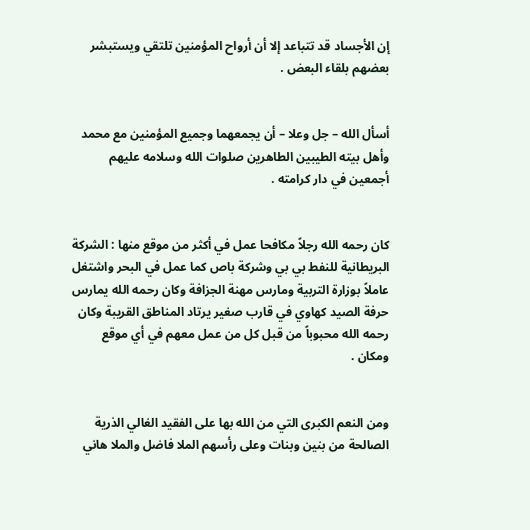إن الأجساد قد تتباعد إلا أن أرواح المؤمنين تلتقي ويستبشر بعضهم بلقاء البعض .


أسأل الله – جل وعلا – أن يجمعهما وجميع المؤمنين مع محمد وأهل بيته الطيبين الطاهرين صلوات الله وسلامه عليهم أجمعين في دار كرامته .


كان رحمه الله رجلاً مكافحا عمل في أكثر من موقع منها : الشركة البريطانية للنفط بي بي وشركة باص كما عمل في البحر واشتغل عاملاً بوزارة التربية ومارس مهنة الجزافة وكان رحمه الله يمارس حرفة الصيد كهاوي في قارب صغير يرتاد المناطق القريبة وكان رحمه الله محبوباً من قبل كل من عمل معهم في أي موقع ومكان .


ومن النعم الكبرى التي من الله بها على الفقيد الغالي الذرية الصالحة من بنين وبنات وعلى رأسهم الملا فاضل والملا هاني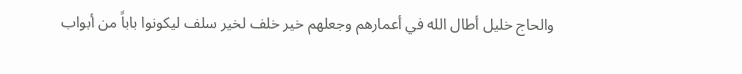والحاج خليل أطال الله في أعمارهم وجعلهم خير خلف لخير سلف ليكونوا باباً من أبواب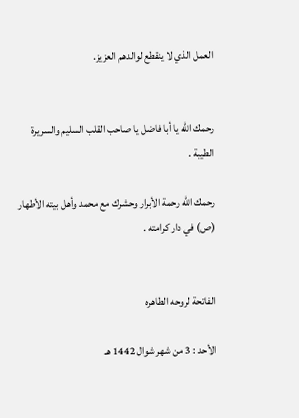العمل الذي لا ينقطع لوالدهم العزيز.


رحمك الله يا أبا فاضل يا صاحب القلب السليم والسريرة الطيبة .

رحمك الله رحمة الأبرار وحشرك مع محمد وأهل بيته الأطهار (ص) في دار كرامته .


الفاتحة لروحه الطاهره

الأحد : 3 من شهر شوال 1442 هـ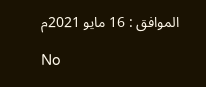الموافق : 16 مايو 2021م

No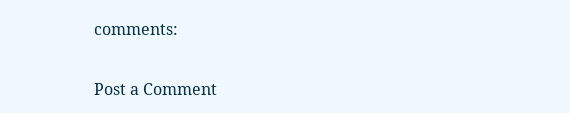comments:

Post a Comment